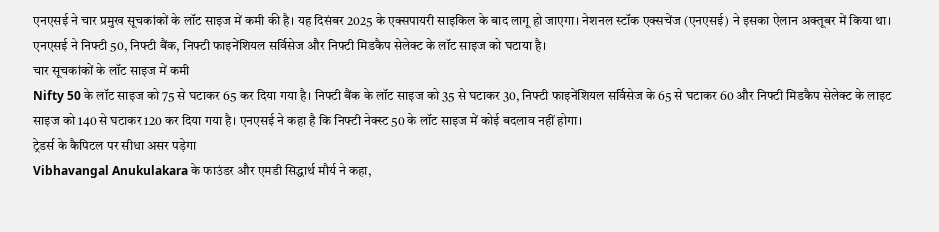एनएसई ने चार प्रमुख सूचकांकों के लॉट साइज में कमी की है। यह दिसंबर 2025 के एक्सपायरी साइकिल के बाद लागू हो जाएगा। नेशनल स्टॉक एक्सचेंज (एनएसई) ने इसका ऐलान अक्तूबर में किया था। एनएसई ने निफ्टी 50, निफ्टी बैंक, निफ्टी फाइनेंशियल सर्विसेज और निफ्टी मिडकैप सेलेक्ट के लॉट साइज को घटाया है।
चार सूचकांकों के लॉट साइज में कमी
Nifty 50 के लॉट साइज को 75 से घटाकर 65 कर दिया गया है। निफ्टी बैंक के लॉट साइज को 35 से घटाकर 30, निफ्टी फाइनेंशियल सर्विसेज के 65 से घटाकर 60 और निफ्टी मिडकैप सेलेक्ट के लाइट साइज को 140 से घटाकर 120 कर दिया गया है। एनएसई ने कहा है कि निफ्टी नेक्स्ट 50 के लॉट साइज में कोई बदलाव नहीं होगा।
ट्रेडर्स के कैपिटल पर सीधा असर पड़ेगा
Vibhavangal Anukulakara के फाउंडर और एमडी सिद्धार्थ मौर्य ने कहा,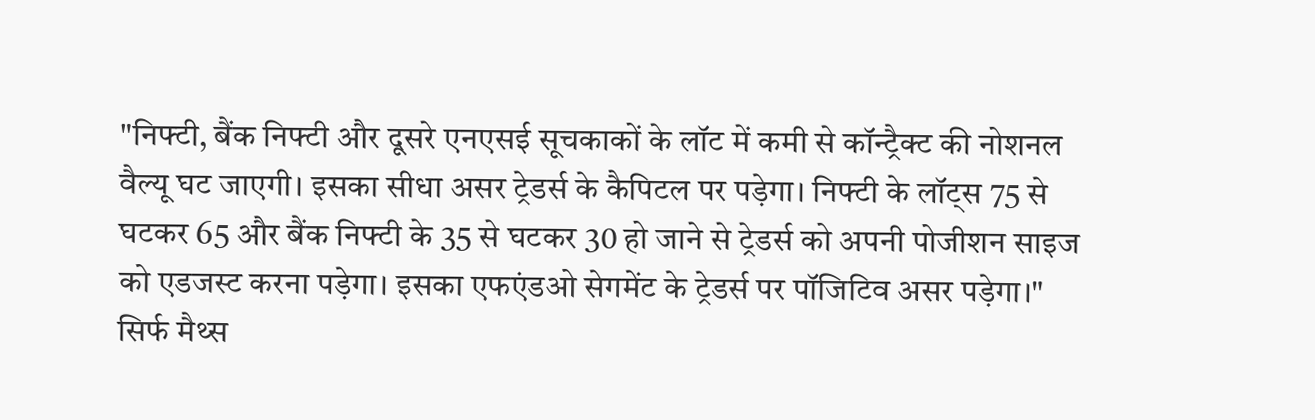"निफ्टी, बैंक निफ्टी और दूसरे एनएसई सूचकाकों के लॉट में कमी से कॉन्ट्रैक्ट की नोशनल वैल्यू घट जाएगी। इसका सीधा असर ट्रेडर्स के कैपिटल पर पड़ेगा। निफ्टी के लॉट्स 75 से घटकर 65 और बैंक निफ्टी के 35 से घटकर 30 हो जाने से ट्रेडर्स को अपनी पोजीशन साइज को एडजस्ट करना पड़ेगा। इसका एफएंडओ सेगमेंट के ट्रेडर्स पर पॉजिटिव असर पड़ेगा।"
सिर्फ मैथ्स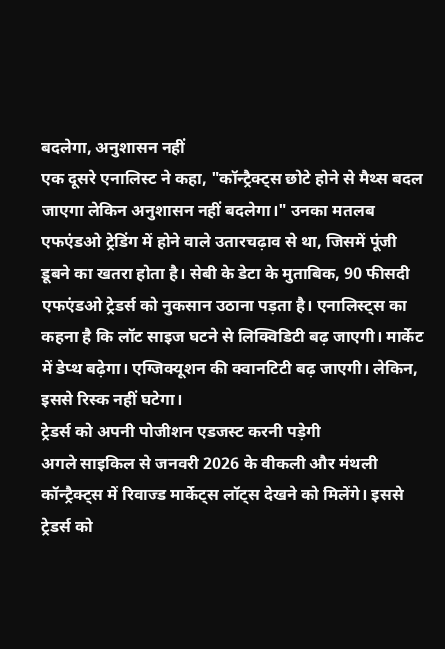बदलेगा, अनुशासन नहीं
एक दूसरे एनालिस्ट ने कहा, "कॉन्ट्रैक्ट्स छोटे होने से मैथ्स बदल जाएगा लेकिन अनुशासन नहीं बदलेगा।" उनका मतलब एफएंडओ ट्रेडिंग में होने वाले उतारचढ़ाव से था, जिसमें पूंजी डूबने का खतरा होता है। सेबी के डेटा के मुताबिक, 90 फीसदी एफएंडओ ट्रेडर्स को नुकसान उठाना पड़ता है। एनालिस्ट्स का कहना है कि लॉट साइज घटने से लिक्विडिटी बढ़ जाएगी। मार्केट में डेप्थ बढ़ेगा। एग्जिक्यूशन की क्वानटिटी बढ़ जाएगी। लेकिन, इससे रिस्क नहीं घटेगा।
ट्रेडर्स को अपनी पोजीशन एडजस्ट करनी पड़ेगी
अगले साइकिल से जनवरी 2026 के वीकली और मंथली कॉन्ट्रैक्ट्स में रिवाज्ड मार्केट्स लॉट्स देखने को मिलेंगे। इससे ट्रेडर्स को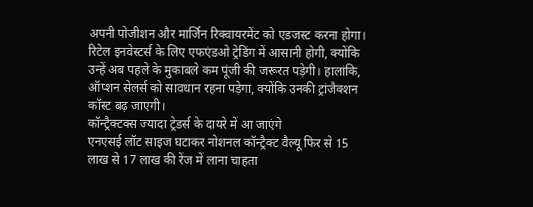अपनी पोजीशन और मार्जिन रिक्वायरमेंट को एडजस्ट करना होगा। रिटेल इनवेस्टर्स के लिए एफएंडओ ट्रेडिंग में आसानी होगी, क्योंकि उन्हें अब पहले के मुकाबले कम पूंजी की जरूरत पड़ेगी। हालांकि, ऑप्शन सेलर्स को सावधान रहना पड़ेगा, क्योंकि उनकी ट्रांजैक्शन कॉस्ट बढ़ जाएगी।
कॉन्ट्रैक्टक्स ज्यादा ट्रेडर्स के दायरे में आ जाएंगे
एनएसई लॉट साइज घटाकर नोशनल कॉन्ट्रैक्ट वैल्यू फिर से 15 लाख से 17 लाख की रेंज में लाना चाहता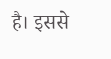है। इससे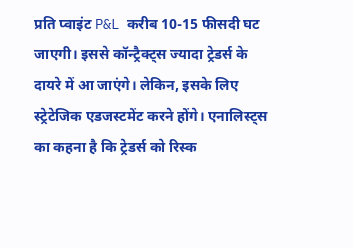प्रति प्वाइंट P&L करीब 10-15 फीसदी घट जाएगी। इससे कॉन्ट्रैक्ट्स ज्यादा ट्रेडर्स के दायरे में आ जाएंगे। लेकिन, इसके लिए स्ट्रेटेजिक एडजस्टमेंट करने होंगे। एनालिस्ट्स का कहना है कि ट्रेडर्स को रिस्क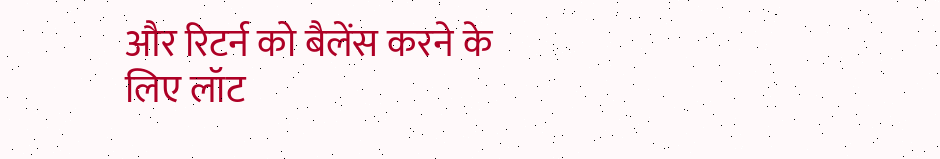और रिटर्न को बैलेंस करने के लिए लॉट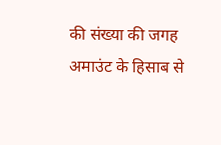की संख्या की जगह अमाउंट के हिसाब से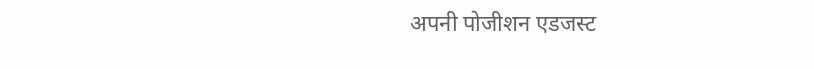अपनी पोजीशन एडजस्ट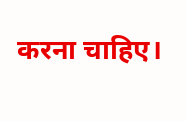करना चाहिए।